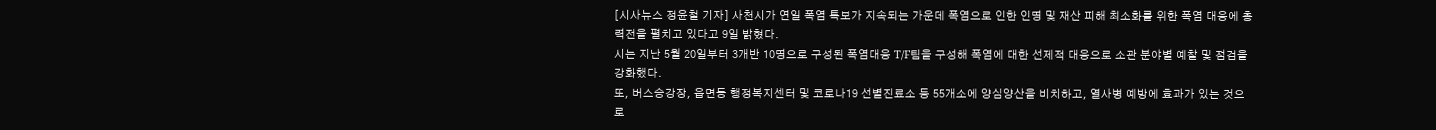[시사뉴스 정윤철 기자] 사천시가 연일 폭염 특보가 지속되는 가운데 폭염으로 인한 인명 및 재산 피해 최소화를 위한 폭염 대응에 총력전을 펼치고 있다고 9일 밝혔다.
시는 지난 5월 20일부터 3개반 10명으로 구성된 폭염대응 T/F팀을 구성해 폭염에 대한 선제적 대응으로 소관 분야별 예찰 및 점검을 강화했다.
또, 버스승강장, 읍면동 행정복지센터 및 코로나19 선별진료소 등 55개소에 양심양산을 비치하고, 열사병 예방에 효과가 있는 것으로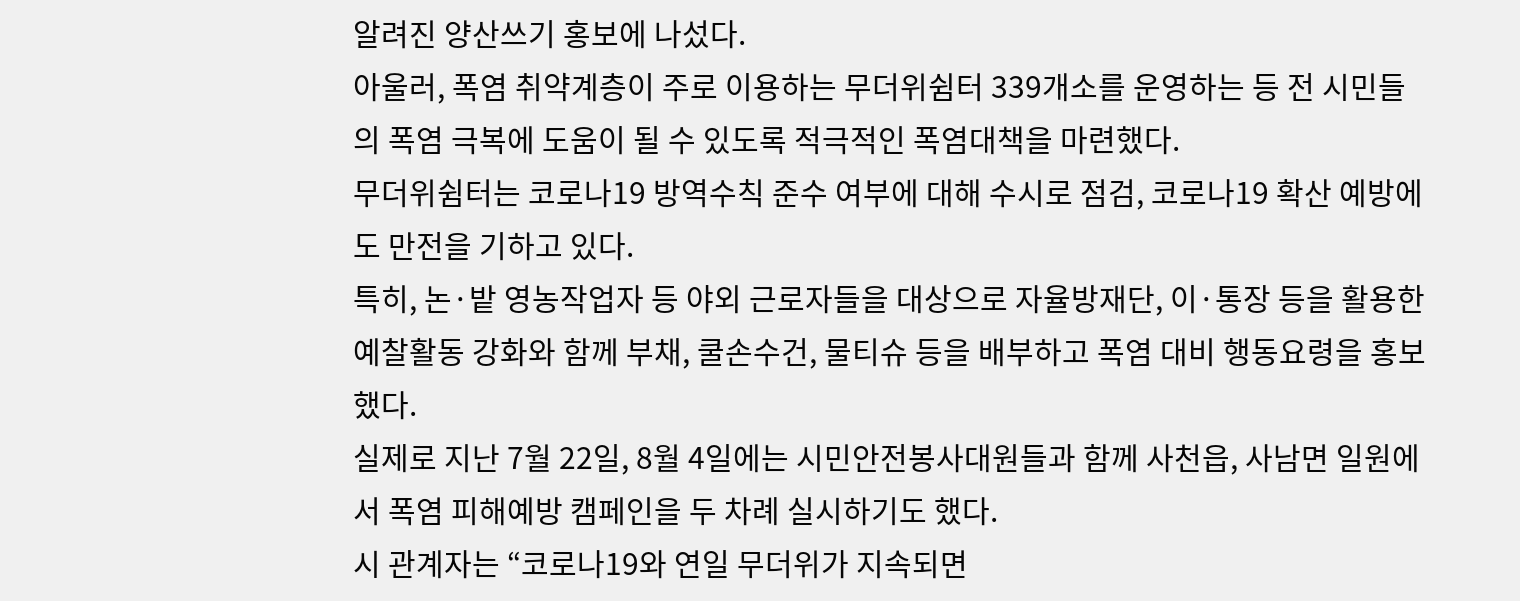알려진 양산쓰기 홍보에 나섰다.
아울러, 폭염 취약계층이 주로 이용하는 무더위쉼터 339개소를 운영하는 등 전 시민들의 폭염 극복에 도움이 될 수 있도록 적극적인 폭염대책을 마련했다.
무더위쉼터는 코로나19 방역수칙 준수 여부에 대해 수시로 점검, 코로나19 확산 예방에도 만전을 기하고 있다.
특히, 논·밭 영농작업자 등 야외 근로자들을 대상으로 자율방재단, 이·통장 등을 활용한 예찰활동 강화와 함께 부채, 쿨손수건, 물티슈 등을 배부하고 폭염 대비 행동요령을 홍보했다.
실제로 지난 7월 22일, 8월 4일에는 시민안전봉사대원들과 함께 사천읍, 사남면 일원에서 폭염 피해예방 캠페인을 두 차례 실시하기도 했다.
시 관계자는 “코로나19와 연일 무더위가 지속되면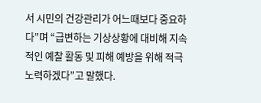서 시민의 건강관리가 어느때보다 중요하다”며 “급변하는 기상상황에 대비해 지속적인 예찰 활동 및 피해 예방을 위해 적극 노력하겠다”고 말했다.